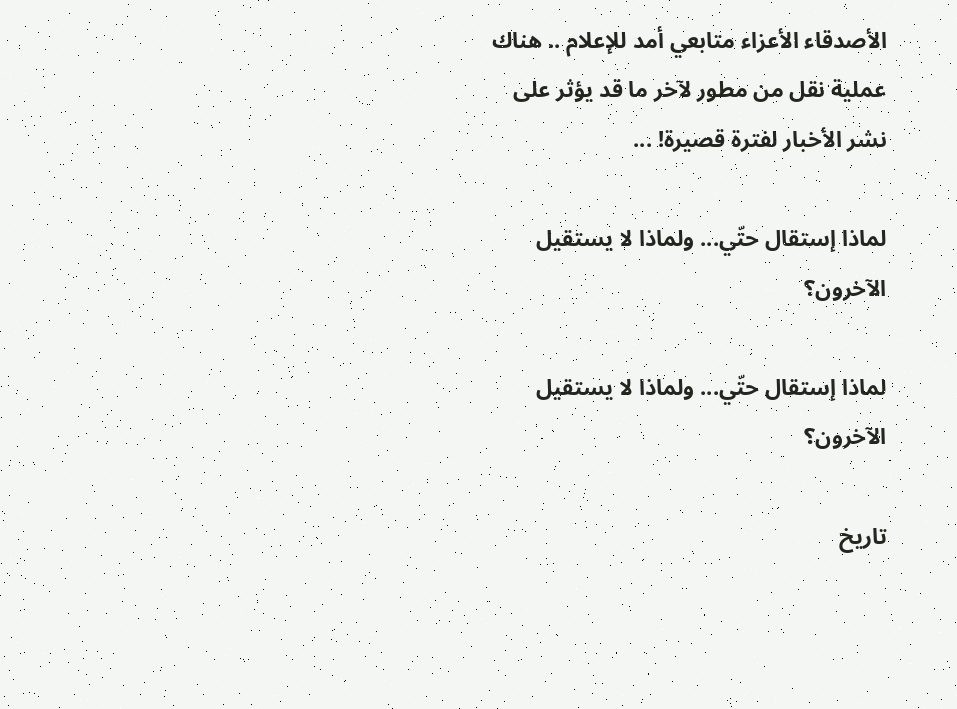الأصدقاء الأعزاء متابعي أمد للإعلام .. هناك عملية نقل من مطور لآخر ما قد يؤثر على نشر الأخبار لفترة قصيرة! ...

لماذا إستقال حتّي... ولماذا لا يستقيل الآخرون؟

لماذا إستقال حتّي... ولماذا لا يستقيل الآخرون؟

تاريخ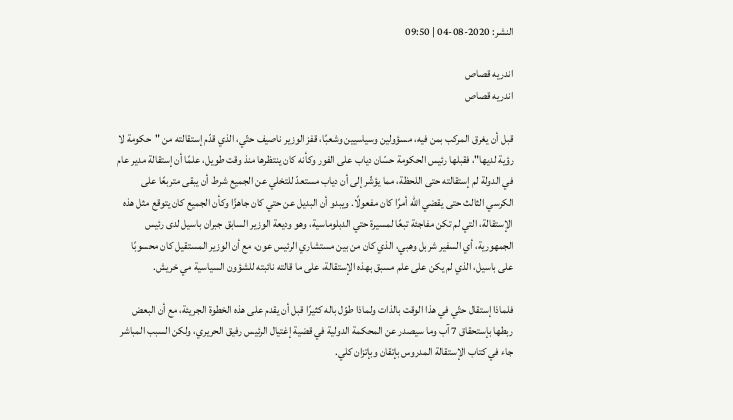النشر: 2020-08-04 | 09:50

اندريه قصاص
اندريه قصاص

قبل أن يغرق المركب بمن فيه، مسؤولين وسياسيين وشعبًا، قفز الوزير ناصيف حتّي، الذي قدّم إستقالته من "حكومة لا رؤية لديها"، فقبلها رئيس الحكومة حسّان دياب على الفور وكأنه كان ينتظرها منذ وقت طويل، علمًا أن إستقالة مدير عام في الدولة لم إستقالته حتى اللحظة، مما يؤشّر إلى أن دياب مستعدّ للتخلي عن الجميع شرط أن يبقى متربعًا على الكرسي الثالث حتى يقضي الله أمرًا كان مفعولًا. ويبدو أن البديل عن حتي كان جاهزًا وكأن الجميع كان يتوقع مثل هذه الإستقالة، التي لم تكن مفاجئة تبعًا لمسيرة حتي الدبلوماسية، وهو وديعة الوزير السابق جبران باسيل لدى رئيس الجمهورية، أي السفير شربل وهبي، الذي كان من بين مستشاري الرئيس عون، مع أن الوزير المستقيل كان محسوبًا على باسيل، الذي لم يكن على علم مسبق بهذه الإستقالة، على ما قالته نائبته للشؤون السياسية مي خريش.

فلماذا إستقال حتّي في هذا الوقت بالذات ولماذا طوّل باله كثيرًا قبل أن يقدم على هذه الخطوة الجريئة، مع أن البعض ربطها بإستحقاق 7 آب وما سيصدر عن المحكمة الدولية في قضية إغتيال الرئيس رفيق الحريري، ولكن السبب المباشر جاء في كتاب الإستقالة المدروس بإتقان وبإتزان كلي.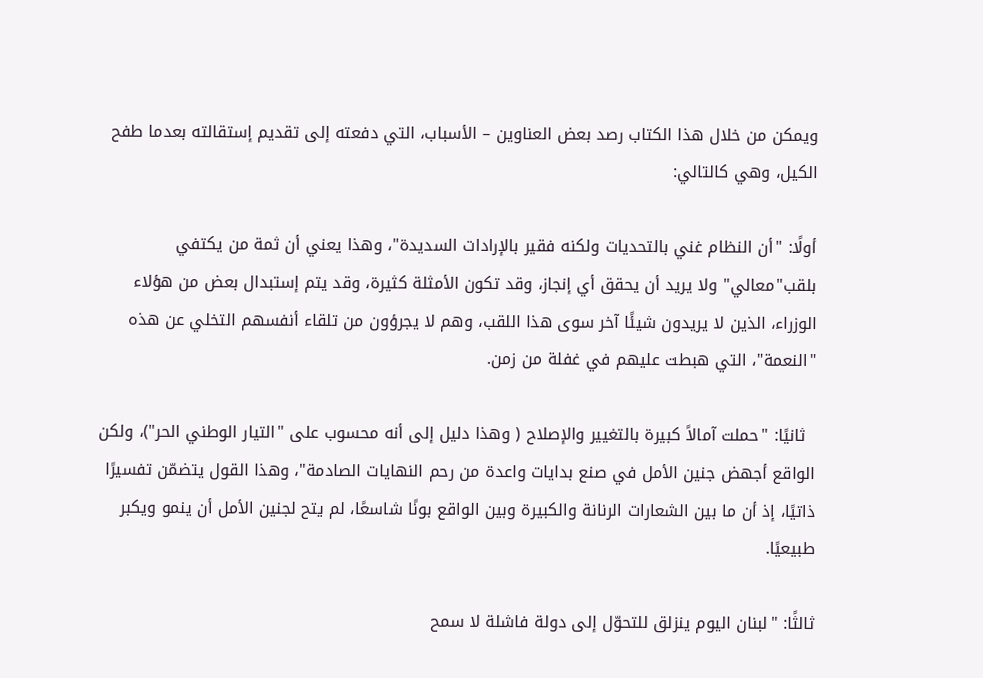ويمكن من خلال هذا الكتاب رصد بعض العناوين – الأسباب، التي دفعته إلى تقديم إستقالته بعدما طفح الكيل، وهي كالتالي:

أولًا: "أن النظام غني بالتحديات ولكنه فقير بالإرادات السديدة"، وهذا يعني أن ثمة من يكتفي بلقب"معالي" ولا يريد أن يحقق أي إنجاز، وقد تكون الأمثلة كثيرة، وقد يتم إستبدال بعض من هؤلاء الوزراء، الذين لا يريدون شيئًا آخر سوى هذا اللقب، وهم لا يجرؤون من تلقاء أنفسهم التخلي عن هذه "النعمة"، التي هبطت عليهم في غفلة من زمن.

  ثانيًا: "حملت آمالاً كبيرة بالتغيير والإصلاح ( وهذا دليل إلى أنه محسوب على "التيار الوطني الحر")، ولكن الواقع أجهض جنين الأمل في صنع بدايات واعدة من رحم النهايات الصادمة"، وهذا القول يتضمّن تفسيرًا ذاتيًا، إذ أن ما بين الشعارات الرنانة والكبيرة وبين الواقع بونًا شاسعًا، لم يتح لجنين الأمل أن ينمو ويكبر طبيعيًا.

ثالثًا: "لبنان اليوم ينزلق للتحوّل إلى دولة فاشلة لا سمح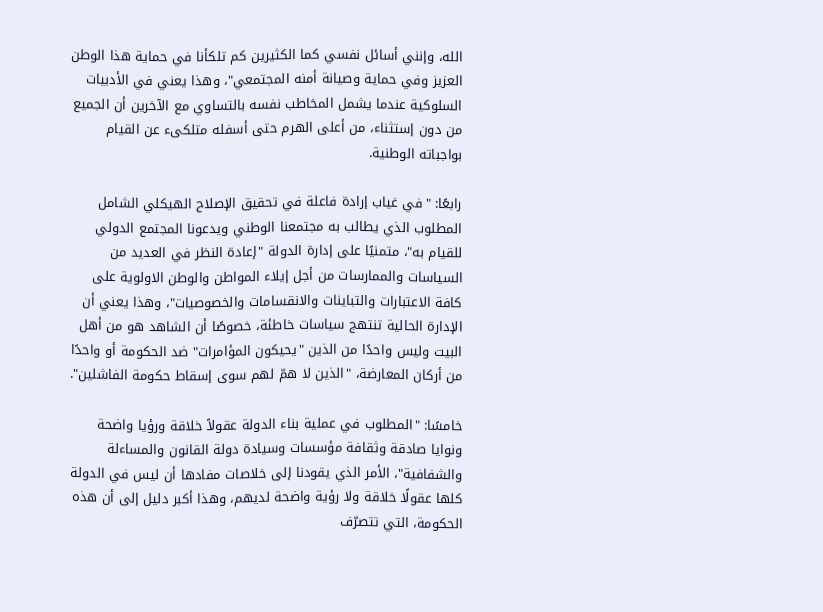الله، وإنني أسائل نفسي كما الكثيرين كم تلكأنا في حماية هذا الوطن العزيز وفي حماية وصيانة أمنه المجتمعي"، وهذا يعني في الأدبيات السلوكية عندما يشمل المخاطب نفسه بالتساوي مع الآخرين أن الجميع من دون إستثناء، من أعلى الهرم حتى أسفله متلكىء عن القيام بواجباته الوطنية.

رابعًا: "في غياب إرادة فاعلة في تحقيق الإصلاح الهيكلي الشامل المطلوب الذي يطالب به مجتمعنا الوطني ويدعونا المجتمع الدولي للقيام به"، متمنيًا على إدارة الدولة "إعادة النظر في العديد من السياسات والممارسات من أجل إيلاء المواطن والوطن الاولوية على كافة الاعتبارات والتباينات والانقسامات والخصوصيات"، وهذا يعني أن الإدارة الحالية تنتهج سياسات خاطئة، خصوصًا أن الشاهد هو من أهل البيت وليس واحدًا من الذين "يحيكون المؤامرات" ضد الحكومة أو واحدًا من أركان المعارضة، "الذين لا همّ لهم سوى إسقاط حكومة الفاشلين".

خامسًا: "المطلوب في عملية بناء الدولة عقولاً خلاقة ورؤيا واضحة ونوايا صادقة وثقافة مؤسسات وسيادة دولة القانون والمساءلة والشفافية"، الأمر الذي يقودنا إلى خلاصات مفادها أن ليس في الدولة كلها عقولًا خلاقة ولا رؤية واضحة لديهم، وهذا أكبر دليل إلى أن هذه الحكومة، التي تتصرّف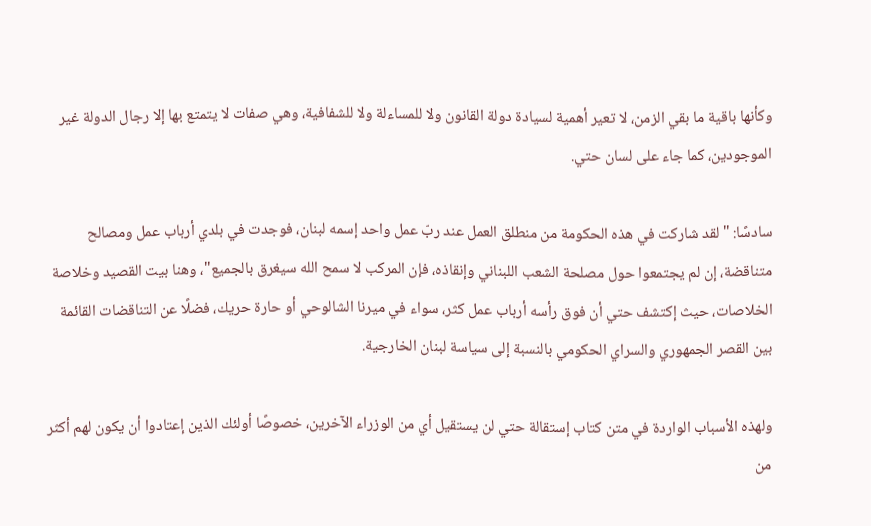وكأنها باقية ما بقي الزمن، لا تعير أهمية لسيادة دولة القانون ولا للمساءلة ولا للشفافية، وهي صفات لا يتمتع بها إلا رجال الدولة غير الموجودين، كما جاء على لسان حتي.

سادسًا: "لقد شاركت في هذه الحكومة من منطلق العمل عند ربّ عمل واحد إسمه لبنان، فوجدت في بلدي أرباب عمل ومصالح متناقضة، إن لم يجتمعوا حول مصلحة الشعب اللبناني وإنقاذه، فإن المركب لا سمح الله سيغرق بالجميع"، وهنا بيت القصيد وخلاصة الخلاصات، حيث إكتشف حتي أن فوق رأسه أرباب عمل كثر، سواء في ميرنا الشالوحي أو حارة حريك، فضلًا عن التناقضات القائمة بين القصر الجمهوري والسراي الحكومي بالنسبة إلى سياسة لبنان الخارجية.

ولهذه الأسباب الواردة في متن كتاب إستقالة حتي لن يستقيل أي من الوزراء الآخرين، خصوصًا أولئك الذين إعتادوا أن يكون لهم أكثر من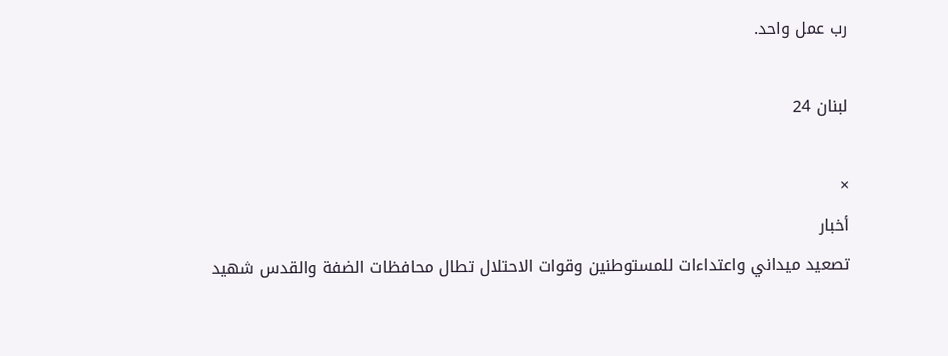رب عمل واحد.

لبنان 24

×
أخبار
تصعيد ميداني واعتداءات للمستوطنين وقوات الاحتلال تطال محافظات الضفة والقدس شهيد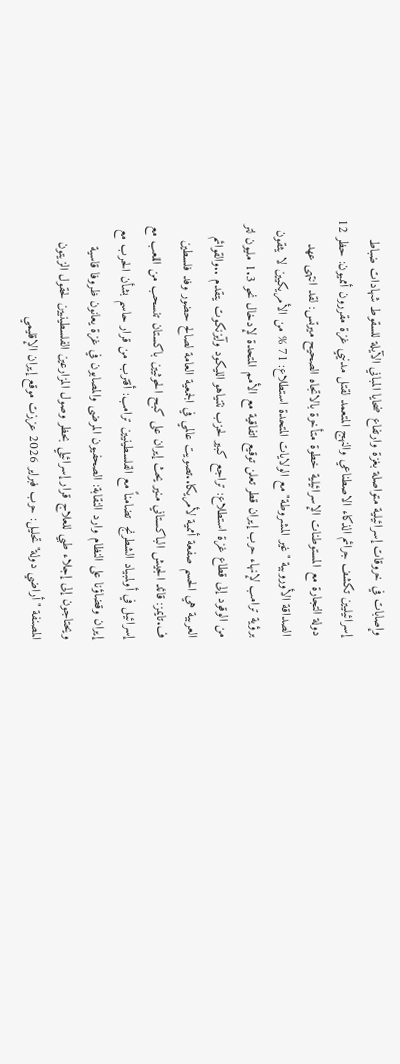وإصابات في خروقات إسرائيلية متواصلة بغزة وارتفاع ضحايا المباني الآيلة للسقوط شهادات ضباط إسرائيليين تكشف جرائم الذكاء الاصطناعي والنهج المتعمد لقتل مدنيي غزة مقررون أمميون: حظر 12 دولة التجارة مع المستوطنات الإسرائيلية خطوة متأخرة بالاتجاه الصحيح ميرتس: لقد انتهى عهد الصداقة الأوروبية "غير المشروطة" مع الولايات المتحدة استطلاع: 71 % من الأمريكيين لا يثقون برؤية ترامب لإنهاء حرب إيران قطر تعلن توقيع اتفاقية مع الأمم المتحدة لإدخال نحو 1.3 مليون لتر من الوقود إلى قطاع غزة استطلاع: تراجع كبير لحزب نتنياهو الليكود وآيزنكوت يتقدم ..والقوائم العربية هي الحسم صفعة أممية لأمريكا..تصويت عالمي في الجمعية العامة لصالح حضور وفد فلسطين ف.تايمز: قائد الجيش الباكستاني منير يحث إيران على كبح الحوثيين باكستان تنسحب من اللعب مع إسرائيل في أولمبياد الشطرنج  تضامناً مع الفلسطينيين ترامب: أقترب من قرار حاسم بشأن الحرب مع إيران وقضاؤنا على النظام وارد النقابة: الصحفيون المرضى والمصابون في غزة يعانون ظروفا قاسية ويحتاجون إلى إجلاء طبي للعلاج قرار إسرائيلي بحظر وصول المزارعين الفلسطينيين لحقول الزيتون المصنفة "أراضي دولة" تحليل: حرب فبراير 2026 عززت موقع إيران الإقليمي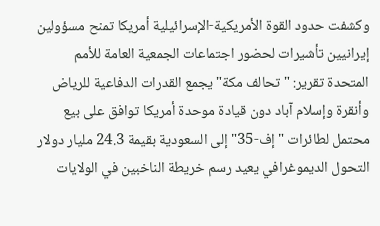وكشفت حدود القوة الأمريكية-الإسرائيلية أمريكا تمنح مسؤولين إيرانيين تأشيرات لحضور اجتماعات الجمعية العامة للأمم المتحدة تقرير: "تحالف مكة" يجمع القدرات الدفاعية للرياض وأنقرة وإسلام آباد دون قيادة موحدة أمريكا توافق على بيع محتمل لطائرات "إف-35" إلى السعودية بقيمة 24.3 مليار دولار التحول الديموغرافي يعيد رسم خريطة الناخبين في الولايات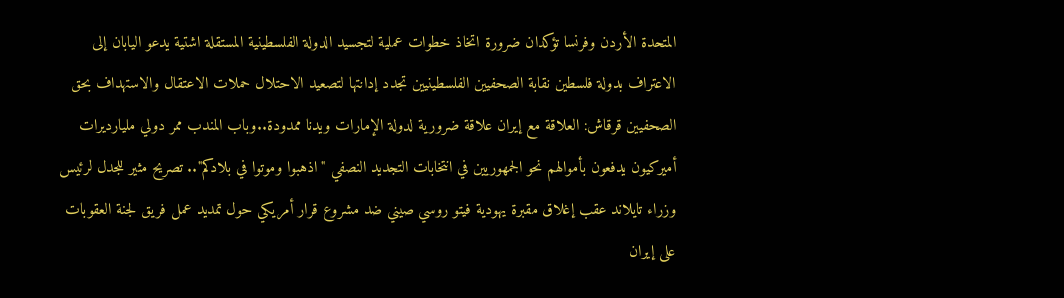المتحدة الأردن وفرنسا تؤكدان ضرورة اتخاذ خطوات عملية لتجسيد الدولة الفلسطينية المستقلة اشتية يدعو اليابان إلى الاعتراف بدولة فلسطين نقابة الصحفيين الفلسطينيين تجدد إدانتها لتصعيد الاحتلال حملات الاعتقال والاستهداف بحق الصحفيين قرقاش: العلاقة مع إيران علاقة ضرورية لدولة الإمارات ويدنا ممدودة..وباب المندب ممر دولي مليارديرات أميركيون يدفعون بأموالهم نحو الجمهوريين في انتخابات التجديد النصفي "اذهبوا وموتوا في بلادكم".. تصريح مثير للجدل لرئيس وزراء تايلاند عقب إغلاق مقبرة يهودية فيتو روسي صيني ضد مشروع قرار أمريكي حول تمديد عمل فريق لجنة العقوبات على إيران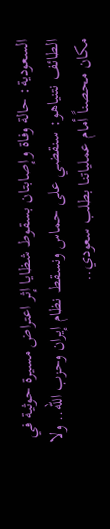السعودية: حالة وفاة وإصابتان بسقوط شظايا إثر اعتراض مسيرة حوثية في الطائف نتنياهو: سنقضي على حماس ونسقط نظام إيران وحزب الله.. ولا مكان محصناً أمام عملياتنا بطلب سعودي..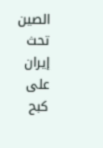الصين تحث إيران على كبح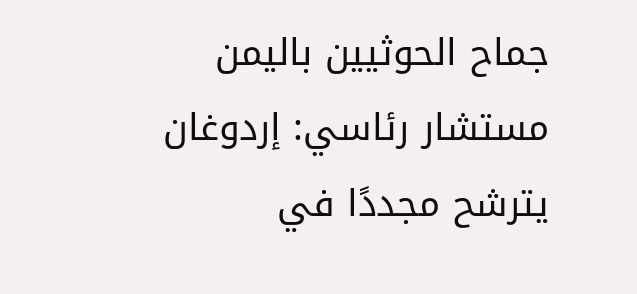جماح الحوثيين باليمن مستشار رئاسي: إردوغان يترشح مجددًا في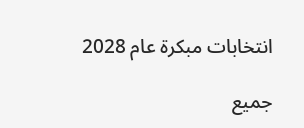انتخابات مبكرة عام 2028

جميع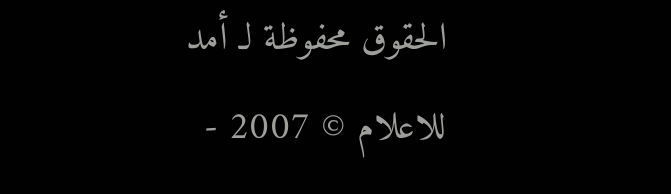الحقوق محفوظة لـ أمد للاعلام © 2007 -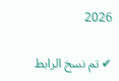2026

✔ تم نسخ الرابط